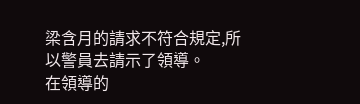梁含月的請求不符合規定,所以警員去請示了領導。
在領導的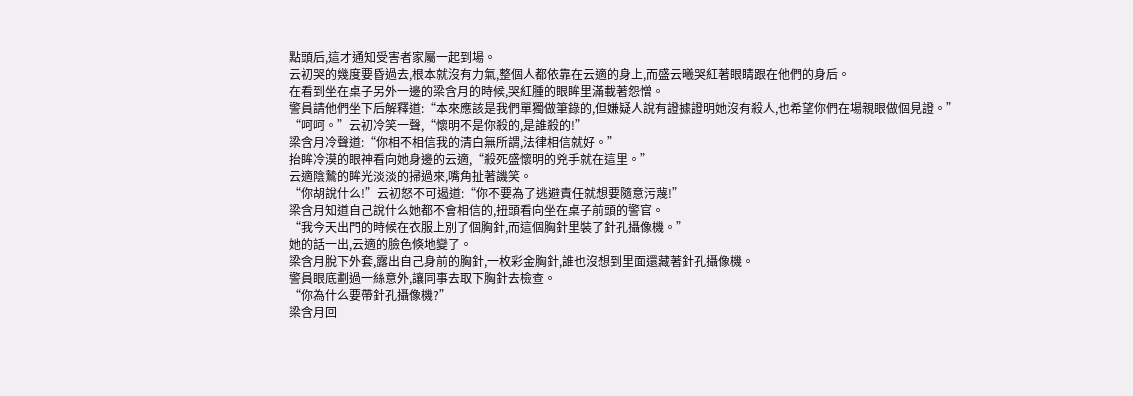點頭后,這才通知受害者家屬一起到場。
云初哭的幾度要昏過去,根本就沒有力氣,整個人都依靠在云適的身上,而盛云曦哭紅著眼睛跟在他們的身后。
在看到坐在桌子另外一邊的梁含月的時候,哭紅腫的眼眸里滿載著怨憎。
警員請他們坐下后解釋道:“本來應該是我們單獨做筆錄的,但嫌疑人說有證據證明她沒有殺人,也希望你們在場親眼做個見證。”
“呵呵。”云初冷笑一聲,“懷明不是你殺的,是誰殺的!”
梁含月冷聲道:“你相不相信我的清白無所謂,法律相信就好。”
抬眸冷漠的眼神看向她身邊的云適,“殺死盛懷明的兇手就在這里。”
云適陰鷙的眸光淡淡的掃過來,嘴角扯著譏笑。
“你胡說什么!”云初怒不可遏道:“你不要為了逃避責任就想要隨意污蔑!”
梁含月知道自己說什么她都不會相信的,扭頭看向坐在桌子前頭的警官。
“我今天出門的時候在衣服上別了個胸針,而這個胸針里裝了針孔攝像機。”
她的話一出,云適的臉色倏地變了。
梁含月脫下外套,露出自己身前的胸針,一枚彩金胸針,誰也沒想到里面還藏著針孔攝像機。
警員眼底劃過一絲意外,讓同事去取下胸針去檢查。
“你為什么要帶針孔攝像機?”
梁含月回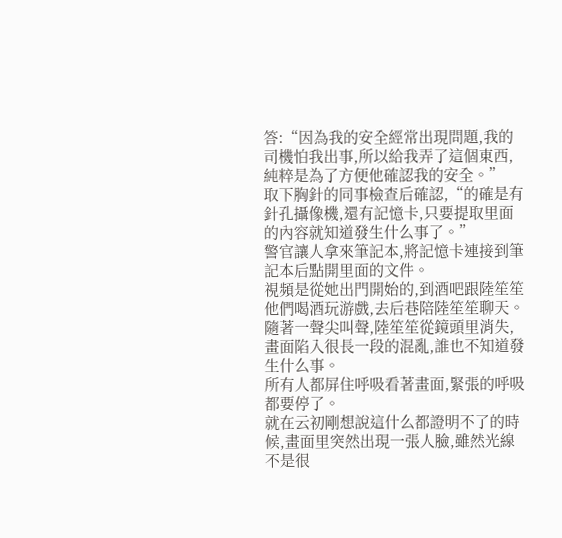答:“因為我的安全經常出現問題,我的司機怕我出事,所以給我弄了這個東西,純粹是為了方便他確認我的安全。”
取下胸針的同事檢查后確認,“的確是有針孔攝像機,還有記憶卡,只要提取里面的內容就知道發生什么事了。”
警官讓人拿來筆記本,將記憶卡連接到筆記本后點開里面的文件。
視頻是從她出門開始的,到酒吧跟陸笙笙他們喝酒玩游戲,去后巷陪陸笙笙聊天。
隨著一聲尖叫聲,陸笙笙從鏡頭里消失,畫面陷入很長一段的混亂,誰也不知道發生什么事。
所有人都屏住呼吸看著畫面,緊張的呼吸都要停了。
就在云初剛想說這什么都證明不了的時候,畫面里突然出現一張人臉,雖然光線不是很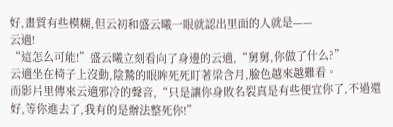好,畫質有些模糊,但云初和盛云曦一眼就認出里面的人就是——
云適!
“這怎么可能!”盛云曦立刻看向了身邊的云適,“舅舅,你做了什么?”
云適坐在椅子上沒動,陰鷙的眼眸死死盯著梁含月,臉色越來越難看。
而影片里傳來云適邪冷的聲音,“只是讓你身敗名裂真是有些便宜你了,不過還好,等你進去了,我有的是辦法整死你!”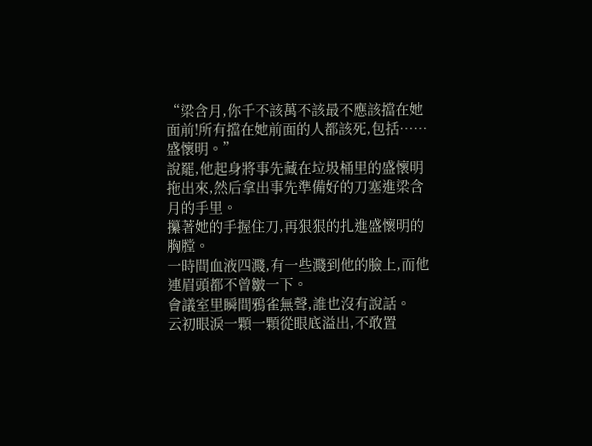“梁含月,你千不該萬不該最不應該擋在她面前!所有擋在她前面的人都該死,包括……盛懷明。”
說罷,他起身將事先藏在垃圾桶里的盛懷明拖出來,然后拿出事先準備好的刀塞進梁含月的手里。
攥著她的手握住刀,再狠狠的扎進盛懷明的胸膛。
一時間血液四濺,有一些濺到他的臉上,而他連眉頭都不曾皺一下。
會議室里瞬間鴉雀無聲,誰也沒有說話。
云初眼淚一顆一顆從眼底溢出,不敢置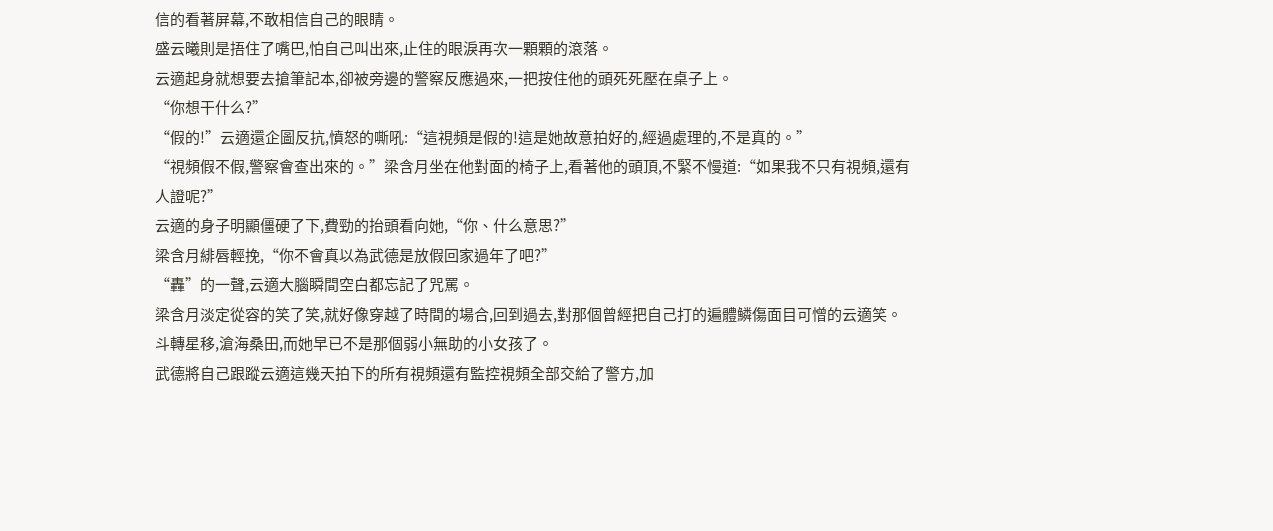信的看著屏幕,不敢相信自己的眼睛。
盛云曦則是捂住了嘴巴,怕自己叫出來,止住的眼淚再次一顆顆的滾落。
云適起身就想要去搶筆記本,卻被旁邊的警察反應過來,一把按住他的頭死死壓在桌子上。
“你想干什么?”
“假的!”云適還企圖反抗,憤怒的嘶吼:“這視頻是假的!這是她故意拍好的,經過處理的,不是真的。”
“視頻假不假,警察會查出來的。”梁含月坐在他對面的椅子上,看著他的頭頂,不緊不慢道:“如果我不只有視頻,還有人證呢?”
云適的身子明顯僵硬了下,費勁的抬頭看向她,“你、什么意思?”
梁含月緋唇輕挽,“你不會真以為武德是放假回家過年了吧?”
“轟”的一聲,云適大腦瞬間空白都忘記了咒罵。
梁含月淡定從容的笑了笑,就好像穿越了時間的場合,回到過去,對那個曾經把自己打的遍體鱗傷面目可憎的云適笑。
斗轉星移,滄海桑田,而她早已不是那個弱小無助的小女孩了。
武德將自己跟蹤云適這幾天拍下的所有視頻還有監控視頻全部交給了警方,加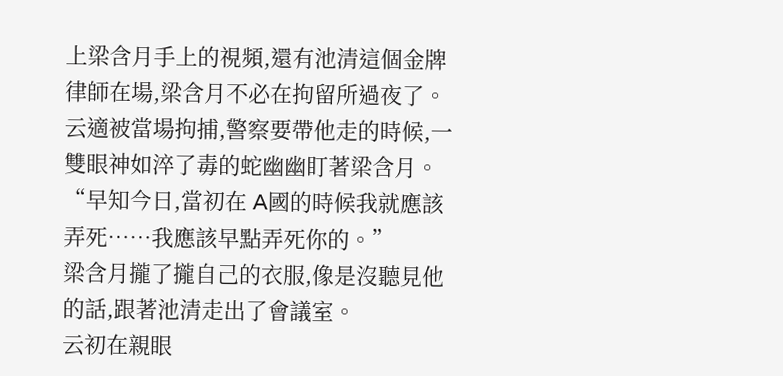上梁含月手上的視頻,還有池清這個金牌律師在場,梁含月不必在拘留所過夜了。
云適被當場拘捕,警察要帶他走的時候,一雙眼神如淬了毒的蛇幽幽盯著梁含月。
“早知今日,當初在 A國的時候我就應該弄死……我應該早點弄死你的。”
梁含月攏了攏自己的衣服,像是沒聽見他的話,跟著池清走出了會議室。
云初在親眼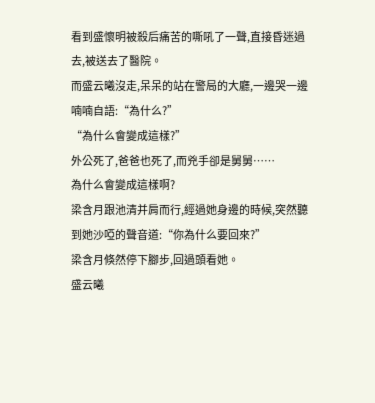看到盛懷明被殺后痛苦的嘶吼了一聲,直接昏迷過去,被送去了醫院。
而盛云曦沒走,呆呆的站在警局的大廳,一邊哭一邊喃喃自語:“為什么?”
“為什么會變成這樣?”
外公死了,爸爸也死了,而兇手卻是舅舅……
為什么會變成這樣啊?
梁含月跟池清并肩而行,經過她身邊的時候,突然聽到她沙啞的聲音道:“你為什么要回來?”
梁含月倏然停下腳步,回過頭看她。
盛云曦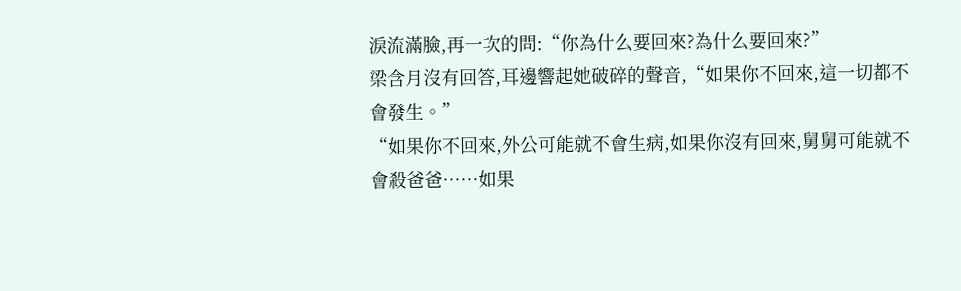淚流滿臉,再一次的問:“你為什么要回來?為什么要回來?”
梁含月沒有回答,耳邊響起她破碎的聲音,“如果你不回來,這一切都不會發生。”
“如果你不回來,外公可能就不會生病,如果你沒有回來,舅舅可能就不會殺爸爸……如果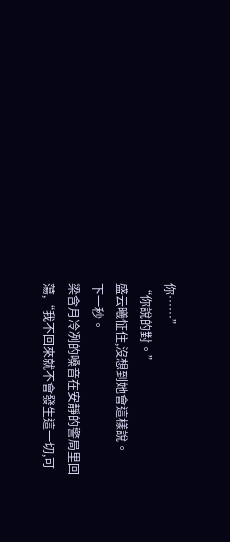你……”
“你說的對。”
盛云曦怔住,沒想到她會這樣說。
下一秒。
梁含月冷冽的嗓音在安靜的警局里回蕩,“我不回來就不會發生這一切,可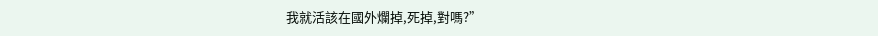我就活該在國外爛掉,死掉,對嗎?”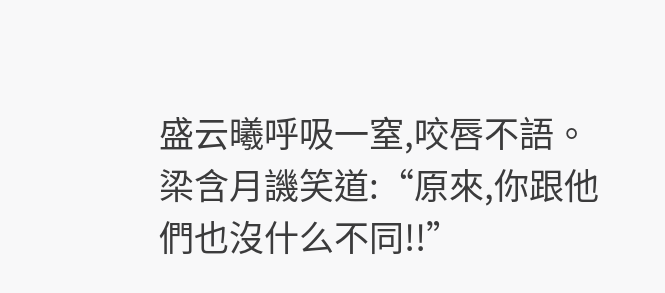盛云曦呼吸一窒,咬唇不語。
梁含月譏笑道:“原來,你跟他們也沒什么不同!!”